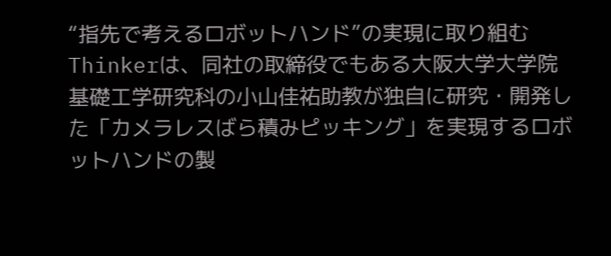“指先で考えるロボットハンド”の実現に取り組むThinkerは、同社の取締役でもある大阪大学大学院基礎工学研究科の小山佳祐助教が独自に研究・開発した「カメラレスばら積みピッキング」を実現するロボットハンドの製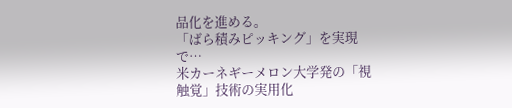品化を進める。
「ばら積みピッキング」を実現で…
米カーネギーメロン大学発の「視触覚」技術の実用化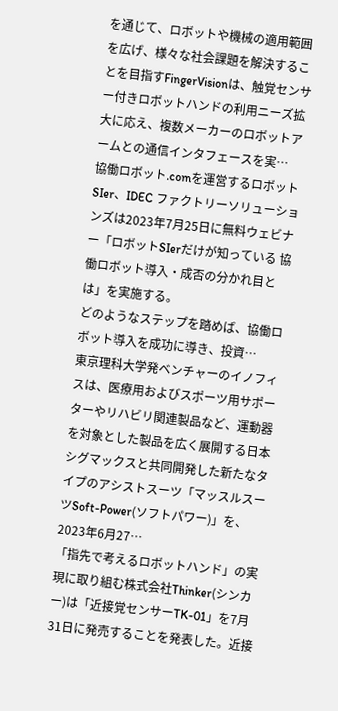を通じて、ロボットや機械の適用範囲を広げ、様々な社会課題を解決することを目指すFingerVisionは、触覚センサー付きロボットハンドの利用ニーズ拡大に応え、複数メーカーのロボットアームとの通信インタフェースを実…
協働ロボット.comを運営するロボットSIer、IDEC ファクトリーソリューションズは2023年7月25日に無料ウェビナー「ロボットSIerだけが知っている 協働ロボット導入・成否の分かれ目とは」を実施する。
どのようなステップを踏めば、協働ロボット導入を成功に導き、投資…
東京理科大学発ベンチャーのイノフィスは、医療用およびスポーツ用サポーターやリハビリ関連製品など、運動器を対象とした製品を広く展開する日本シグマックスと共同開発した新たなタイプのアシストスーツ「マッスルスーツSoft-Power(ソフトパワー)」を、2023年6月27…
「指先で考えるロボットハンド」の実現に取り組む株式会社Thinker(シンカー)は「近接覚センサーTK-01」を7月31日に発売することを発表した。近接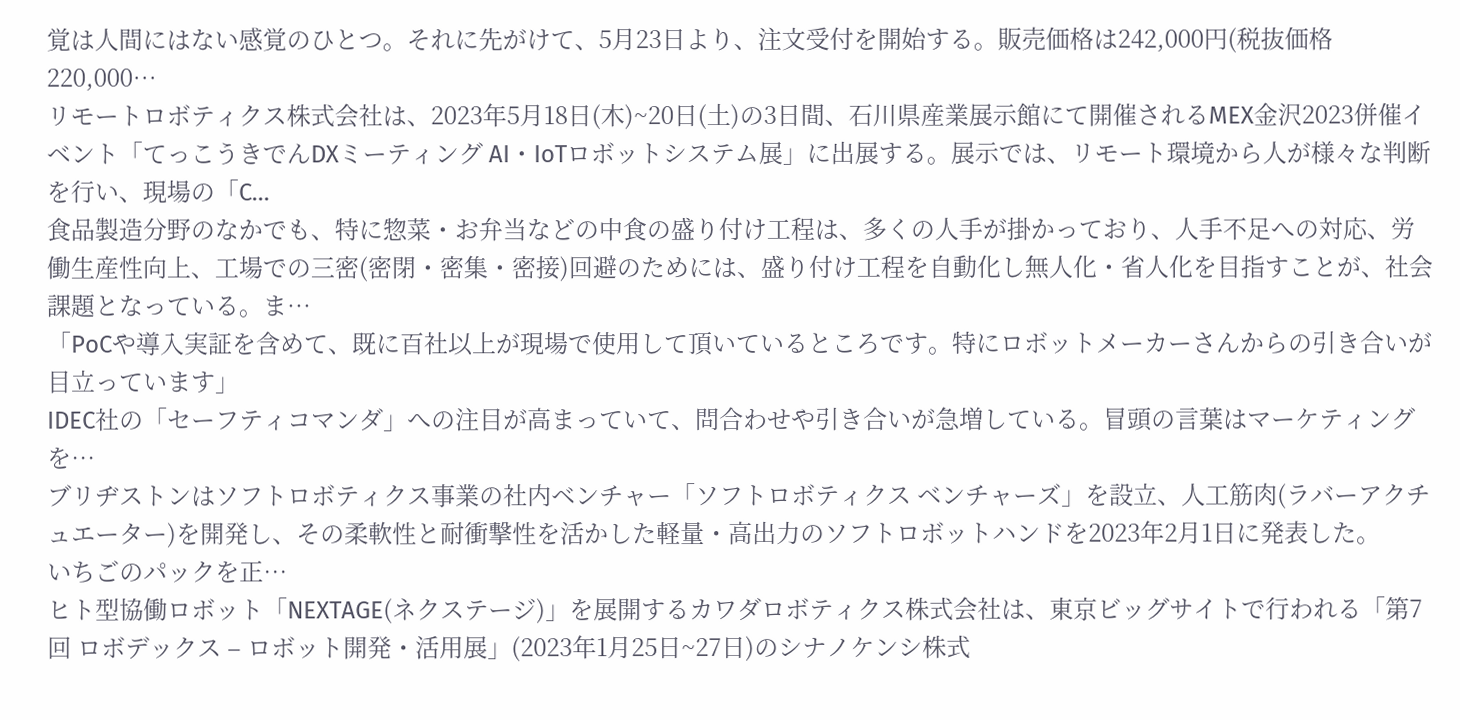覚は人間にはない感覚のひとつ。それに先がけて、5月23日より、注文受付を開始する。販売価格は242,000円(税抜価格220,000…
リモートロボティクス株式会社は、2023年5月18日(木)~20日(土)の3日間、石川県産業展示館にて開催されるMEX金沢2023併催イベント「てっこうきでんDXミーティング AI・IoTロボットシステム展」に出展する。展示では、リモート環境から人が様々な判断を行い、現場の「C…
食品製造分野のなかでも、特に惣菜・お弁当などの中食の盛り付け工程は、多くの人手が掛かっており、人手不足への対応、労働生産性向上、工場での三密(密閉・密集・密接)回避のためには、盛り付け工程を自動化し無人化・省人化を目指すことが、社会課題となっている。ま…
「PoCや導入実証を含めて、既に百社以上が現場で使用して頂いているところです。特にロボットメーカーさんからの引き合いが目立っています」
IDEC社の「セーフティコマンダ」への注目が高まっていて、問合わせや引き合いが急増している。冒頭の言葉はマーケティングを…
ブリヂストンはソフトロボティクス事業の社内ベンチャー「ソフトロボティクス ベンチャーズ」を設立、人工筋肉(ラバーアクチュエーター)を開発し、その柔軟性と耐衝撃性を活かした軽量・高出力のソフトロボットハンドを2023年2月1日に発表した。
いちごのパックを正…
ヒト型協働ロボット「NEXTAGE(ネクステージ)」を展開するカワダロボティクス株式会社は、東京ビッグサイトで行われる「第7回 ロボデックス – ロボット開発・活用展」(2023年1月25日~27日)のシナノケンシ株式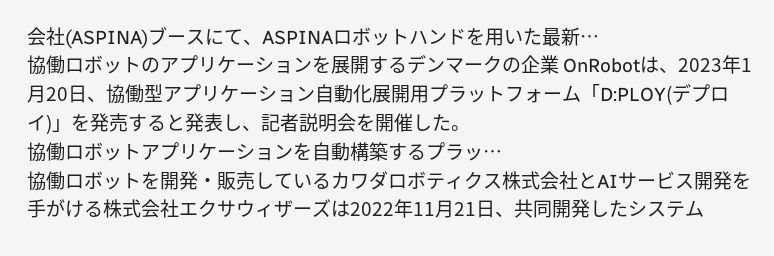会社(ASPINA)ブースにて、ASPINAロボットハンドを用いた最新…
協働ロボットのアプリケーションを展開するデンマークの企業 OnRobotは、2023年1月20日、協働型アプリケーション自動化展開用プラットフォーム「D:PLOY(デプロイ)」を発売すると発表し、記者説明会を開催した。
協働ロボットアプリケーションを自動構築するプラッ…
協働ロボットを開発・販売しているカワダロボティクス株式会社とAIサービス開発を手がける株式会社エクサウィザーズは2022年11月21日、共同開発したシステム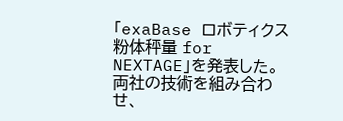「exaBase ロボティクス 粉体秤量 for NEXTAGE」を発表した。
両社の技術を組み合わせ、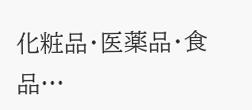化粧品・医薬品・食品…